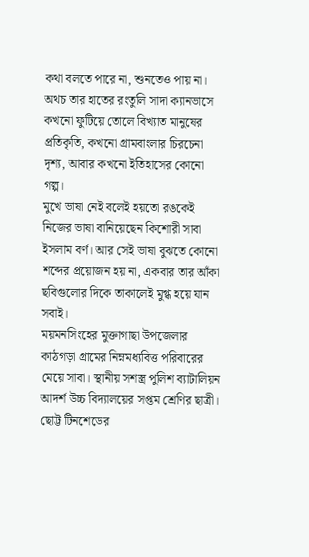কথা বলতে পারে না, শুনতেও পায় না। অথচ তার হাতের রংতুলি সাদা ক্যানভাসে কখনো ফুটিয়ে তোলে বিখ্যাত মানুষের প্রতিকৃতি, কখনো গ্রামবাংলার চিরচেনা দৃশ্য, আবার কখনো ইতিহাসের কোনো গল্প।
মুখে ভাষা নেই বলেই হয়তো রঙকেই নিজের ভাষা বানিয়েছেন কিশোরী সাবা ইসলাম বর্ণ। আর সেই ভাষা বুঝতে কোনো শব্দের প্রয়োজন হয় না, একবার তার আঁকা ছবিগুলোর দিকে তাকালেই মুগ্ধ হয়ে যান সবাই।
ময়মনসিংহের মুক্তাগাছা উপজেলার কাঠগড়া গ্রামের নিম্নমধ্যবিত্ত পরিবারের মেয়ে সাবা। স্থানীয় সশস্ত্র পুলিশ ব্যাটালিয়ন আদর্শ উচ্চ বিদ্যালয়ের সপ্তম শ্রেণির ছাত্রী। ছোট্ট টিনশেডের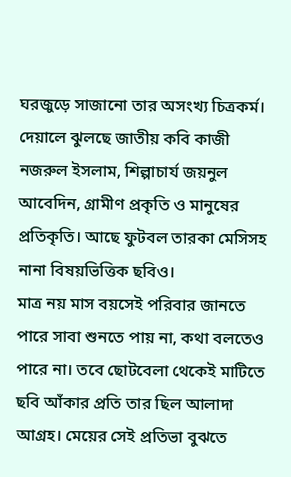ঘরজুড়ে সাজানো তার অসংখ্য চিত্রকর্ম। দেয়ালে ঝুলছে জাতীয় কবি কাজী নজরুল ইসলাম, শিল্পাচার্য জয়নুল আবেদিন, গ্রামীণ প্রকৃতি ও মানুষের প্রতিকৃতি। আছে ফুটবল তারকা মেসিসহ নানা বিষয়ভিত্তিক ছবিও।
মাত্র নয় মাস বয়সেই পরিবার জানতে পারে সাবা শুনতে পায় না, কথা বলতেও পারে না। তবে ছোটবেলা থেকেই মাটিতে ছবি আঁকার প্রতি তার ছিল আলাদা আগ্রহ। মেয়ের সেই প্রতিভা বুঝতে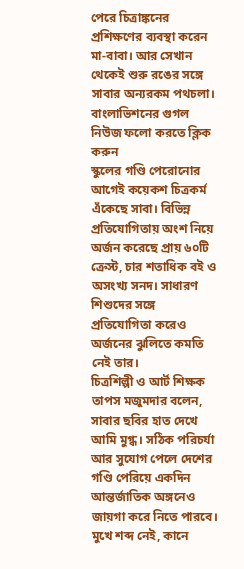পেরে চিত্রাঙ্কনের প্রশিক্ষণের ব্যবস্থা করেন মা-বাবা। আর সেখান থেকেই শুরু রঙের সঙ্গে সাবার অন্যরকম পথচলা।
বাংলাভিশনের গুগল নিউজ ফলো করতে ক্লিক করুন
স্কুলের গণ্ডি পেরোনোর আগেই কয়েকশ চিত্রকর্ম এঁকেছে সাবা। বিভিন্ন প্রতিযোগিতায় অংশ নিয়ে অর্জন করেছে প্রায় ৬০টি ক্রেস্ট, চার শতাধিক বই ও অসংখ্য সনদ। সাধারণ শিশুদের সঙ্গে প্রতিযোগিতা করেও অর্জনের ঝুলিতে কমতি নেই তার।
চিত্রশিল্পী ও আর্ট শিক্ষক তাপস মজুমদার বলেন, সাবার ছবির হাত দেখে আমি মুগ্ধ। সঠিক পরিচর্যা আর সুযোগ পেলে দেশের গণ্ডি পেরিয়ে একদিন আন্তর্জাতিক অঙ্গনেও জায়গা করে নিতে পারবে।
মুখে শব্দ নেই, কানে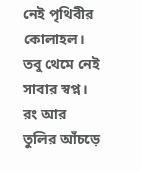নেই পৃথিবীর কোলাহল। তবু থেমে নেই সাবার স্বপ্ন। রং আর তুলির আঁচড়ে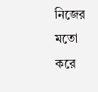নিজের মতো করে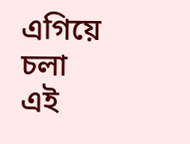এগিয়ে চলা এই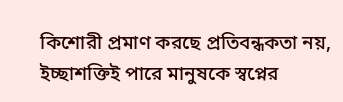কিশোরী প্রমাণ করছে প্রতিবন্ধকতা নয়, ইচ্ছাশক্তিই পারে মানুষকে স্বপ্নের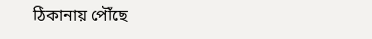ঠিকানায় পৌঁছে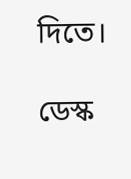দিতে।

ডেস্ক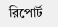রিপোর্ট